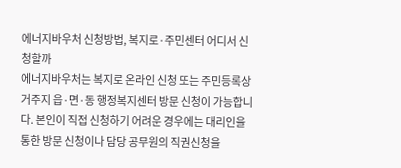에너지바우처 신청방법, 복지로·주민센터 어디서 신청할까
에너지바우처는 복지로 온라인 신청 또는 주민등록상 거주지 읍·면·동 행정복지센터 방문 신청이 가능합니다. 본인이 직접 신청하기 어려운 경우에는 대리인을 통한 방문 신청이나 담당 공무원의 직권신청을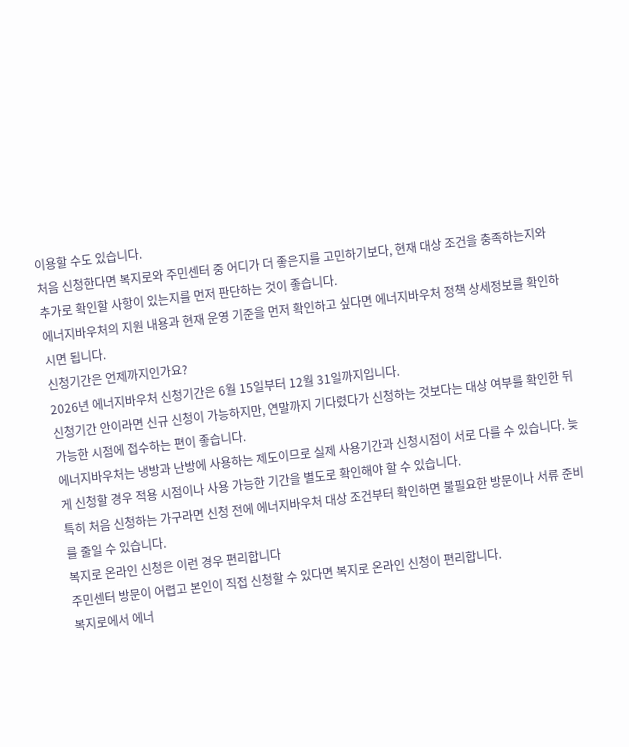이용할 수도 있습니다.
처음 신청한다면 복지로와 주민센터 중 어디가 더 좋은지를 고민하기보다, 현재 대상 조건을 충족하는지와 추가로 확인할 사항이 있는지를 먼저 판단하는 것이 좋습니다.
에너지바우처의 지원 내용과 현재 운영 기준을 먼저 확인하고 싶다면 에너지바우처 정책 상세정보를 확인하시면 됩니다.
신청기간은 언제까지인가요?
2026년 에너지바우처 신청기간은 6월 15일부터 12월 31일까지입니다.
신청기간 안이라면 신규 신청이 가능하지만, 연말까지 기다렸다가 신청하는 것보다는 대상 여부를 확인한 뒤 가능한 시점에 접수하는 편이 좋습니다.
에너지바우처는 냉방과 난방에 사용하는 제도이므로 실제 사용기간과 신청시점이 서로 다를 수 있습니다. 늦게 신청할 경우 적용 시점이나 사용 가능한 기간을 별도로 확인해야 할 수 있습니다.
특히 처음 신청하는 가구라면 신청 전에 에너지바우처 대상 조건부터 확인하면 불필요한 방문이나 서류 준비를 줄일 수 있습니다.
복지로 온라인 신청은 이런 경우 편리합니다
주민센터 방문이 어렵고 본인이 직접 신청할 수 있다면 복지로 온라인 신청이 편리합니다.
복지로에서 에너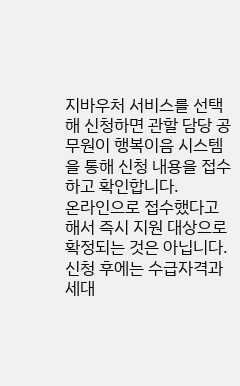지바우처 서비스를 선택해 신청하면 관할 담당 공무원이 행복이음 시스템을 통해 신청 내용을 접수하고 확인합니다.
온라인으로 접수했다고 해서 즉시 지원 대상으로 확정되는 것은 아닙니다. 신청 후에는 수급자격과 세대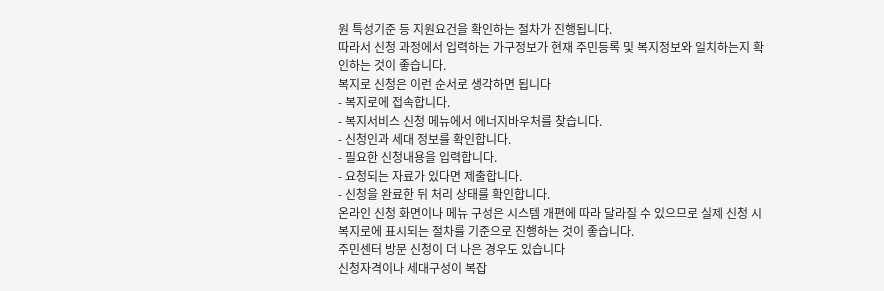원 특성기준 등 지원요건을 확인하는 절차가 진행됩니다.
따라서 신청 과정에서 입력하는 가구정보가 현재 주민등록 및 복지정보와 일치하는지 확인하는 것이 좋습니다.
복지로 신청은 이런 순서로 생각하면 됩니다
- 복지로에 접속합니다.
- 복지서비스 신청 메뉴에서 에너지바우처를 찾습니다.
- 신청인과 세대 정보를 확인합니다.
- 필요한 신청내용을 입력합니다.
- 요청되는 자료가 있다면 제출합니다.
- 신청을 완료한 뒤 처리 상태를 확인합니다.
온라인 신청 화면이나 메뉴 구성은 시스템 개편에 따라 달라질 수 있으므로 실제 신청 시 복지로에 표시되는 절차를 기준으로 진행하는 것이 좋습니다.
주민센터 방문 신청이 더 나은 경우도 있습니다
신청자격이나 세대구성이 복잡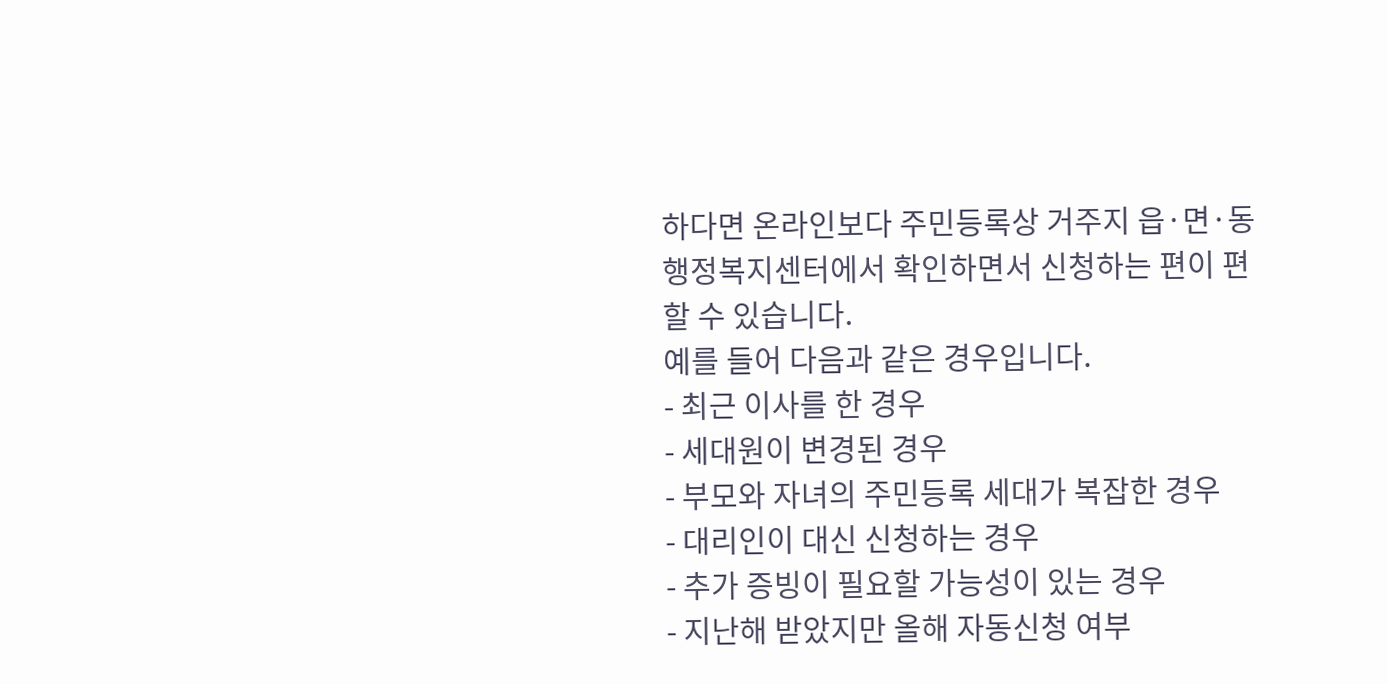하다면 온라인보다 주민등록상 거주지 읍·면·동 행정복지센터에서 확인하면서 신청하는 편이 편할 수 있습니다.
예를 들어 다음과 같은 경우입니다.
- 최근 이사를 한 경우
- 세대원이 변경된 경우
- 부모와 자녀의 주민등록 세대가 복잡한 경우
- 대리인이 대신 신청하는 경우
- 추가 증빙이 필요할 가능성이 있는 경우
- 지난해 받았지만 올해 자동신청 여부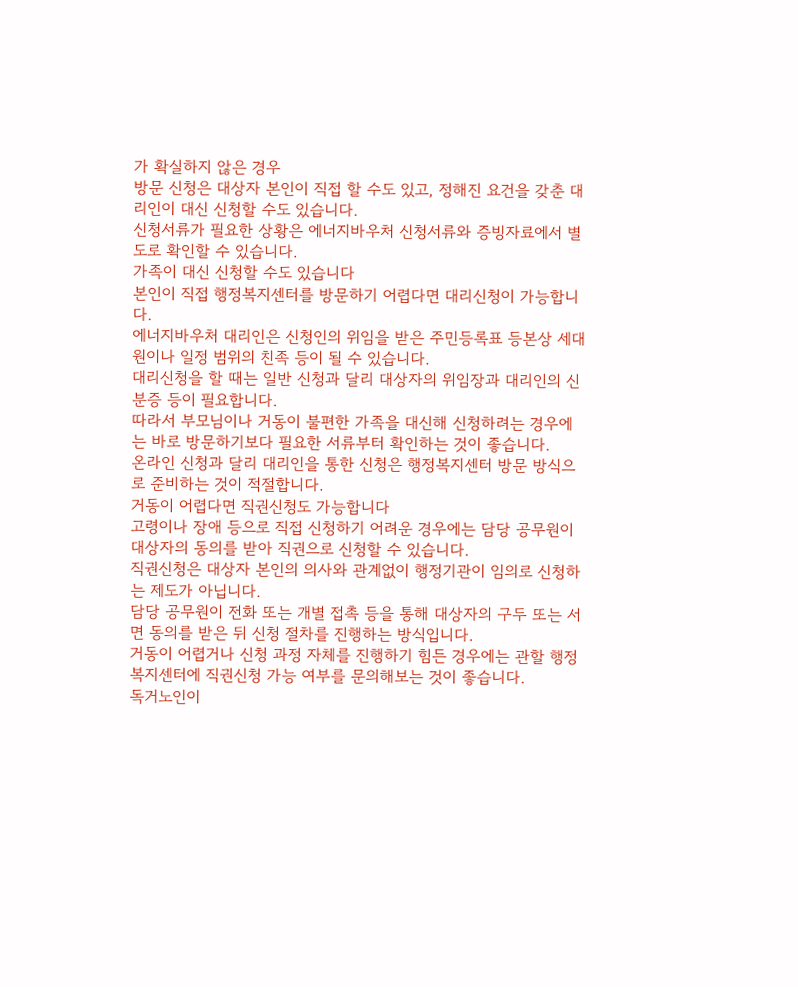가 확실하지 않은 경우
방문 신청은 대상자 본인이 직접 할 수도 있고, 정해진 요건을 갖춘 대리인이 대신 신청할 수도 있습니다.
신청서류가 필요한 상황은 에너지바우처 신청서류와 증빙자료에서 별도로 확인할 수 있습니다.
가족이 대신 신청할 수도 있습니다
본인이 직접 행정복지센터를 방문하기 어렵다면 대리신청이 가능합니다.
에너지바우처 대리인은 신청인의 위임을 받은 주민등록표 등본상 세대원이나 일정 범위의 친족 등이 될 수 있습니다.
대리신청을 할 때는 일반 신청과 달리 대상자의 위임장과 대리인의 신분증 등이 필요합니다.
따라서 부모님이나 거동이 불편한 가족을 대신해 신청하려는 경우에는 바로 방문하기보다 필요한 서류부터 확인하는 것이 좋습니다.
온라인 신청과 달리 대리인을 통한 신청은 행정복지센터 방문 방식으로 준비하는 것이 적절합니다.
거동이 어렵다면 직권신청도 가능합니다
고령이나 장애 등으로 직접 신청하기 어려운 경우에는 담당 공무원이 대상자의 동의를 받아 직권으로 신청할 수 있습니다.
직권신청은 대상자 본인의 의사와 관계없이 행정기관이 임의로 신청하는 제도가 아닙니다.
담당 공무원이 전화 또는 개별 접촉 등을 통해 대상자의 구두 또는 서면 동의를 받은 뒤 신청 절차를 진행하는 방식입니다.
거동이 어렵거나 신청 과정 자체를 진행하기 힘든 경우에는 관할 행정복지센터에 직권신청 가능 여부를 문의해보는 것이 좋습니다.
독거노인이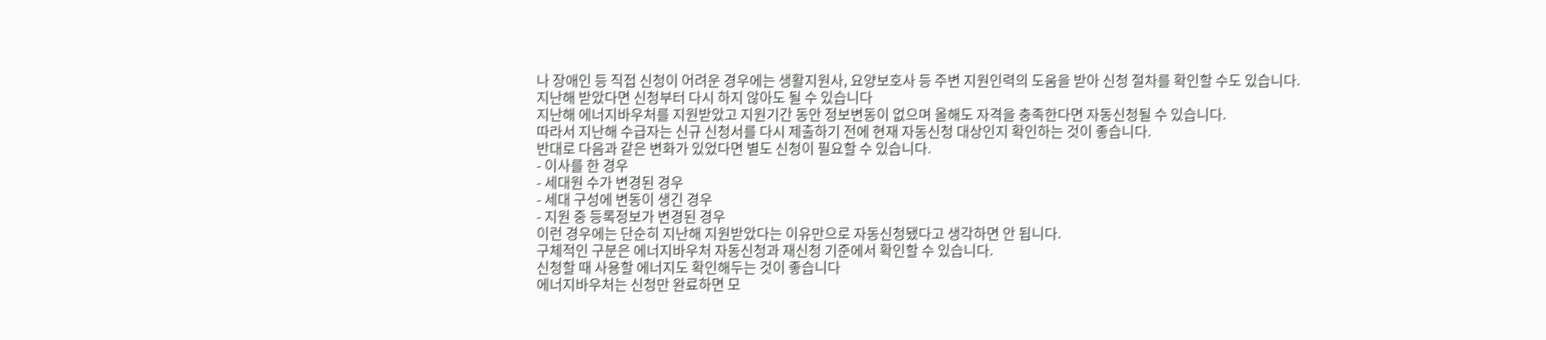나 장애인 등 직접 신청이 어려운 경우에는 생활지원사, 요양보호사 등 주변 지원인력의 도움을 받아 신청 절차를 확인할 수도 있습니다.
지난해 받았다면 신청부터 다시 하지 않아도 될 수 있습니다
지난해 에너지바우처를 지원받았고 지원기간 동안 정보변동이 없으며 올해도 자격을 충족한다면 자동신청될 수 있습니다.
따라서 지난해 수급자는 신규 신청서를 다시 제출하기 전에 현재 자동신청 대상인지 확인하는 것이 좋습니다.
반대로 다음과 같은 변화가 있었다면 별도 신청이 필요할 수 있습니다.
- 이사를 한 경우
- 세대원 수가 변경된 경우
- 세대 구성에 변동이 생긴 경우
- 지원 중 등록정보가 변경된 경우
이런 경우에는 단순히 지난해 지원받았다는 이유만으로 자동신청됐다고 생각하면 안 됩니다.
구체적인 구분은 에너지바우처 자동신청과 재신청 기준에서 확인할 수 있습니다.
신청할 때 사용할 에너지도 확인해두는 것이 좋습니다
에너지바우처는 신청만 완료하면 모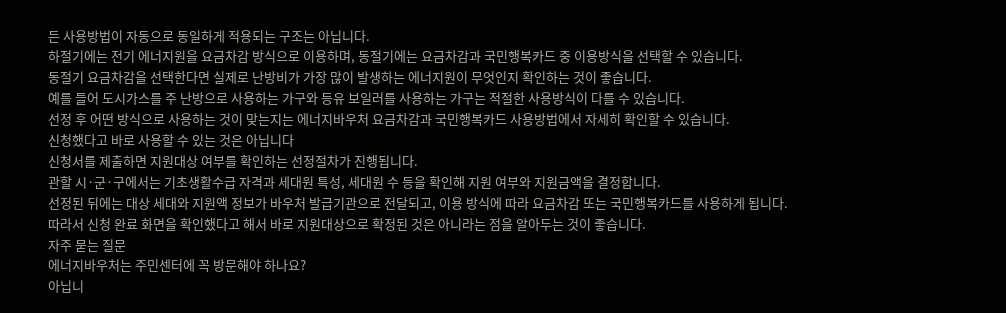든 사용방법이 자동으로 동일하게 적용되는 구조는 아닙니다.
하절기에는 전기 에너지원을 요금차감 방식으로 이용하며, 동절기에는 요금차감과 국민행복카드 중 이용방식을 선택할 수 있습니다.
동절기 요금차감을 선택한다면 실제로 난방비가 가장 많이 발생하는 에너지원이 무엇인지 확인하는 것이 좋습니다.
예를 들어 도시가스를 주 난방으로 사용하는 가구와 등유 보일러를 사용하는 가구는 적절한 사용방식이 다를 수 있습니다.
선정 후 어떤 방식으로 사용하는 것이 맞는지는 에너지바우처 요금차감과 국민행복카드 사용방법에서 자세히 확인할 수 있습니다.
신청했다고 바로 사용할 수 있는 것은 아닙니다
신청서를 제출하면 지원대상 여부를 확인하는 선정절차가 진행됩니다.
관할 시·군·구에서는 기초생활수급 자격과 세대원 특성, 세대원 수 등을 확인해 지원 여부와 지원금액을 결정합니다.
선정된 뒤에는 대상 세대와 지원액 정보가 바우처 발급기관으로 전달되고, 이용 방식에 따라 요금차감 또는 국민행복카드를 사용하게 됩니다.
따라서 신청 완료 화면을 확인했다고 해서 바로 지원대상으로 확정된 것은 아니라는 점을 알아두는 것이 좋습니다.
자주 묻는 질문
에너지바우처는 주민센터에 꼭 방문해야 하나요?
아닙니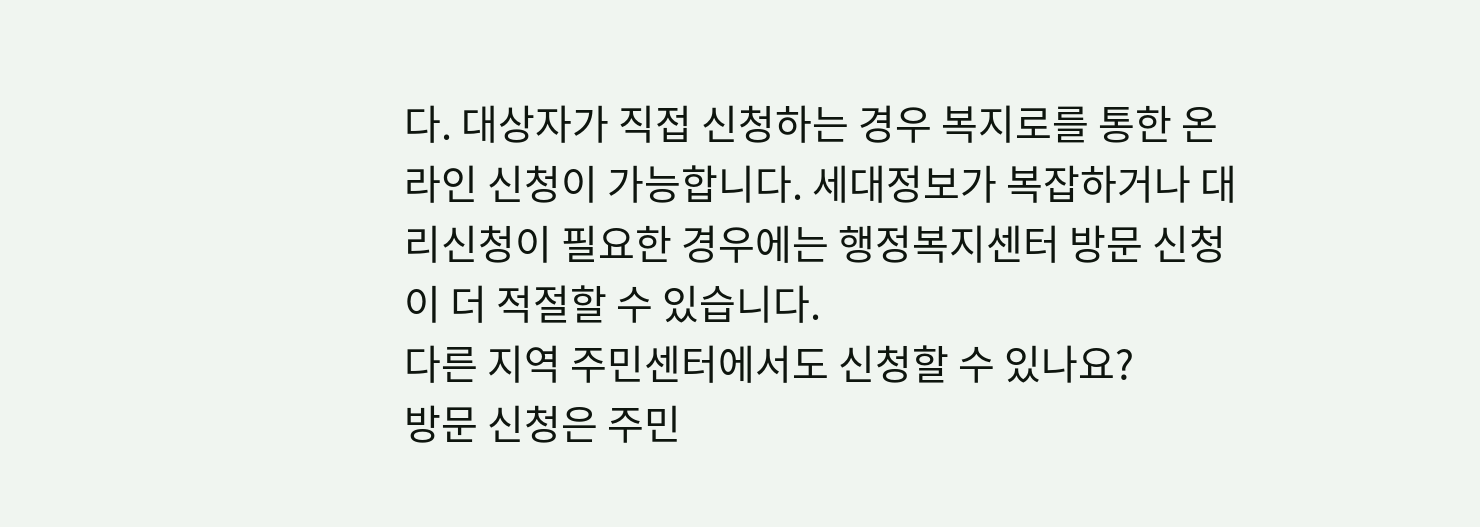다. 대상자가 직접 신청하는 경우 복지로를 통한 온라인 신청이 가능합니다. 세대정보가 복잡하거나 대리신청이 필요한 경우에는 행정복지센터 방문 신청이 더 적절할 수 있습니다.
다른 지역 주민센터에서도 신청할 수 있나요?
방문 신청은 주민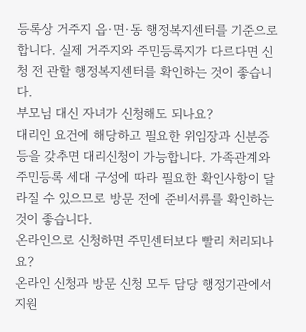등록상 거주지 읍·면·동 행정복지센터를 기준으로 합니다. 실제 거주지와 주민등록지가 다르다면 신청 전 관할 행정복지센터를 확인하는 것이 좋습니다.
부모님 대신 자녀가 신청해도 되나요?
대리인 요건에 해당하고 필요한 위임장과 신분증 등을 갖추면 대리신청이 가능합니다. 가족관계와 주민등록 세대 구성에 따라 필요한 확인사항이 달라질 수 있으므로 방문 전에 준비서류를 확인하는 것이 좋습니다.
온라인으로 신청하면 주민센터보다 빨리 처리되나요?
온라인 신청과 방문 신청 모두 담당 행정기관에서 지원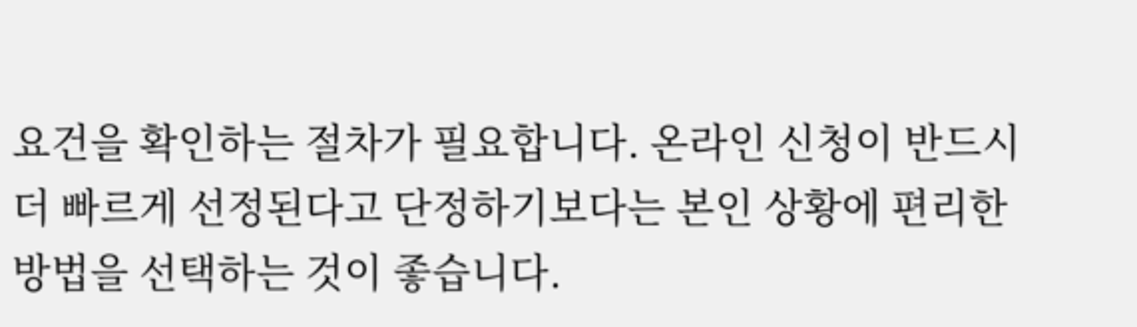요건을 확인하는 절차가 필요합니다. 온라인 신청이 반드시 더 빠르게 선정된다고 단정하기보다는 본인 상황에 편리한 방법을 선택하는 것이 좋습니다.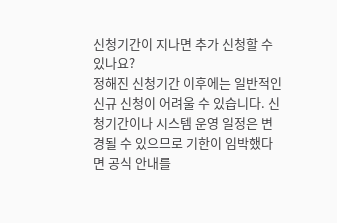신청기간이 지나면 추가 신청할 수 있나요?
정해진 신청기간 이후에는 일반적인 신규 신청이 어려울 수 있습니다. 신청기간이나 시스템 운영 일정은 변경될 수 있으므로 기한이 임박했다면 공식 안내를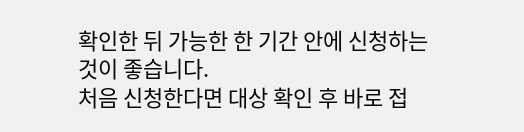확인한 뒤 가능한 한 기간 안에 신청하는 것이 좋습니다.
처음 신청한다면 대상 확인 후 바로 접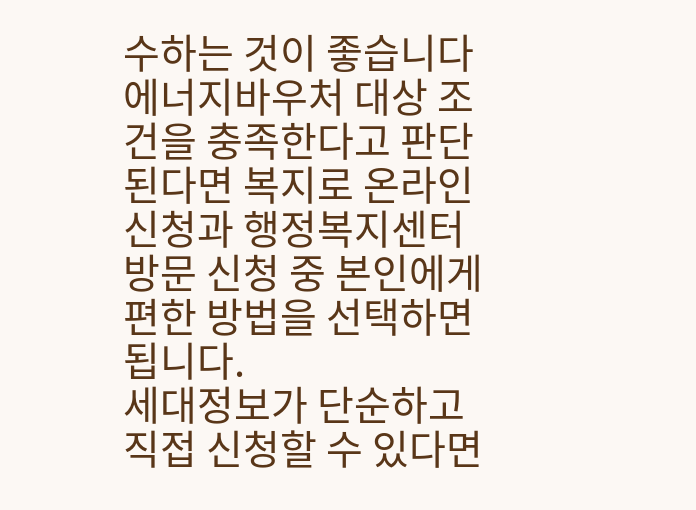수하는 것이 좋습니다
에너지바우처 대상 조건을 충족한다고 판단된다면 복지로 온라인 신청과 행정복지센터 방문 신청 중 본인에게 편한 방법을 선택하면 됩니다.
세대정보가 단순하고 직접 신청할 수 있다면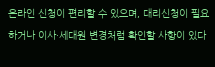온라인 신청이 편리할 수 있으며, 대리신청이 필요하거나 이사·세대원 변경처럼 확인할 사항이 있다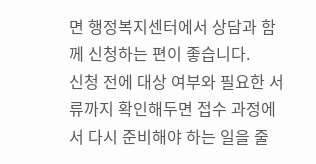면 행정복지센터에서 상담과 함께 신청하는 편이 좋습니다.
신청 전에 대상 여부와 필요한 서류까지 확인해두면 접수 과정에서 다시 준비해야 하는 일을 줄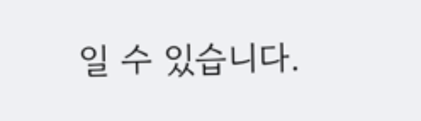일 수 있습니다.